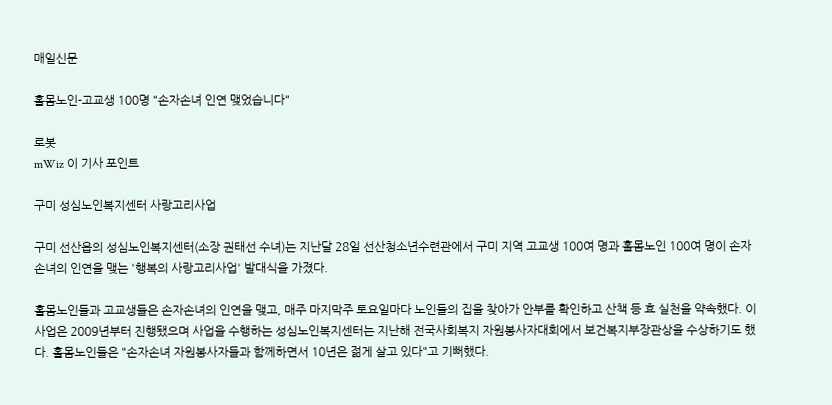매일신문

홀몸노인-고교생 100명 "손자손녀 인연 맺었습니다"

로봇
mWiz 이 기사 포인트

구미 성심노인복지센터 사랑고리사업

구미 선산읍의 성심노인복지센터(소장 권태선 수녀)는 지난달 28일 선산청소년수련관에서 구미 지역 고교생 100여 명과 홀몸노인 100여 명이 손자손녀의 인연을 맺는 '행복의 사랑고리사업' 발대식을 가졌다.

홀몸노인들과 고교생들은 손자손녀의 인연을 맺고, 매주 마지막주 토요일마다 노인들의 집을 찾아가 안부를 확인하고 산책 등 효 실천을 약속했다. 이 사업은 2009년부터 진행됐으며 사업을 수행하는 성심노인복지센터는 지난해 전국사회복지 자원봉사자대회에서 보건복지부장관상을 수상하기도 했다. 홀몸노인들은 "손자손녀 자원봉사자들과 함께하면서 10년은 젊게 살고 있다"고 기뻐했다.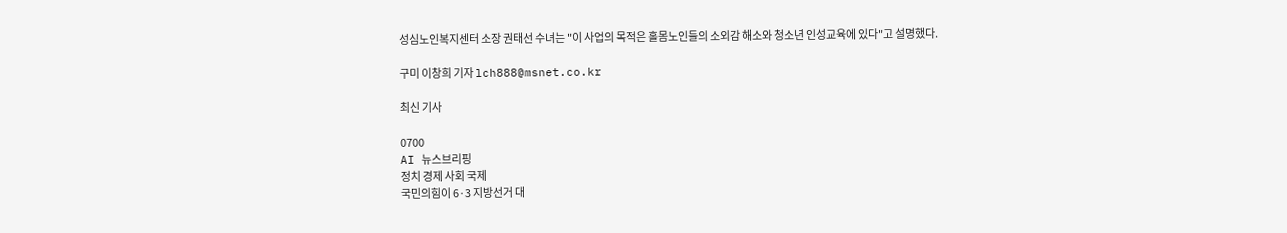성심노인복지센터 소장 권태선 수녀는 "이 사업의 목적은 홀몸노인들의 소외감 해소와 청소년 인성교육에 있다"고 설명했다.

구미 이창희 기자 lch888@msnet.co.kr

최신 기사

0700
AI 뉴스브리핑
정치 경제 사회 국제
국민의힘이 6·3 지방선거 대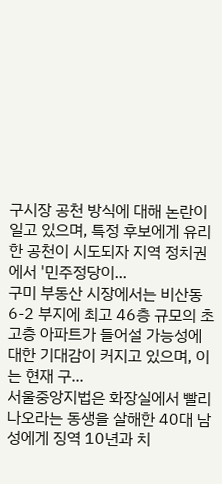구시장 공천 방식에 대해 논란이 일고 있으며, 특정 후보에게 유리한 공천이 시도되자 지역 정치권에서 '민주정당이...
구미 부동산 시장에서는 비산동 6-2 부지에 최고 46층 규모의 초고층 아파트가 들어설 가능성에 대한 기대감이 커지고 있으며, 이는 현재 구...
서울중앙지법은 화장실에서 빨리 나오라는 동생을 살해한 40대 남성에게 징역 10년과 치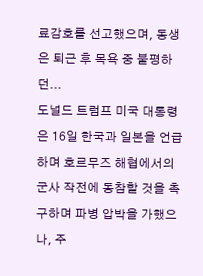료감호를 선고했으며, 동생은 퇴근 후 목욕 중 불평하던...
도널드 트럼프 미국 대통령은 16일 한국과 일본을 언급하며 호르무즈 해협에서의 군사 작전에 동참할 것을 촉구하며 파병 압박을 가했으나, 주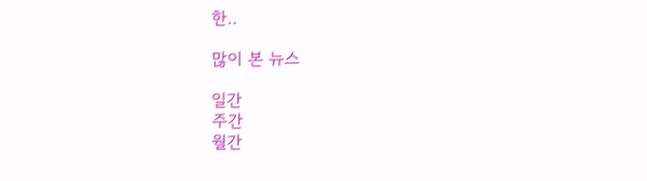한..

많이 본 뉴스

일간
주간
월간